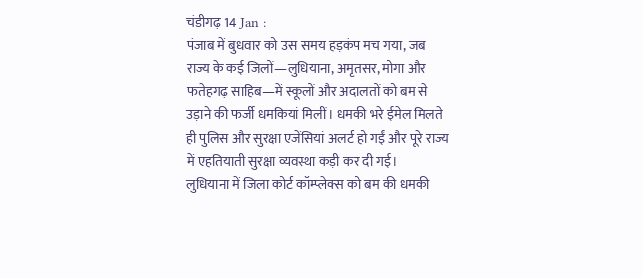चंडीगढ़ 14 Jan :
पंजाब में बुधवार को उस समय हड़कंप मच गया, जब राज्य के कई जिलों—लुधियाना, अमृतसर, मोगा और फतेहगढ़ साहिब—में स्कूलों और अदालतों को बम से उड़ाने की फर्जी धमकियां मिलीं। धमकी भरे ईमेल मिलते ही पुलिस और सुरक्षा एजेंसियां अलर्ट हो गईं और पूरे राज्य में एहतियाती सुरक्षा व्यवस्था कड़ी कर दी गई।
लुधियाना में जिला कोर्ट कॉम्प्लेक्स को बम की धमकी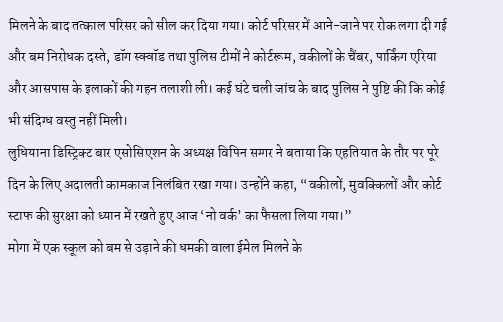मिलने के बाद तत्काल परिसर को सील कर दिया गया। कोर्ट परिसर में आने-जाने पर रोक लगा दी गई और बम निरोधक दस्ते, डॉग स्क्वॉड तथा पुलिस टीमों ने कोर्टरूम, वकीलों के चैंबर, पार्किंग एरिया और आसपास के इलाकों की गहन तलाशी ली। कई घंटे चली जांच के बाद पुलिस ने पुष्टि की कि कोई भी संदिग्ध वस्तु नहीं मिली।
लुधियाना डिस्ट्रिक्ट बार एसोसिएशन के अध्यक्ष विपिन सग्गर ने बताया कि एहतियात के तौर पर पूरे दिन के लिए अदालती कामकाज निलंबित रखा गया। उन्होंने कहा, “वकीलों, मुवक्किलों और कोर्ट स्टाफ की सुरक्षा को ध्यान में रखते हुए आज ‘नो वर्क’ का फैसला लिया गया।”
मोगा में एक स्कूल को बम से उड़ाने की धमकी वाला ईमेल मिलने के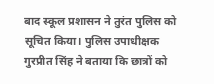बाद स्कूल प्रशासन ने तुरंत पुलिस को सूचित किया। पुलिस उपाधीक्षक गुरप्रीत सिंह ने बताया कि छात्रों को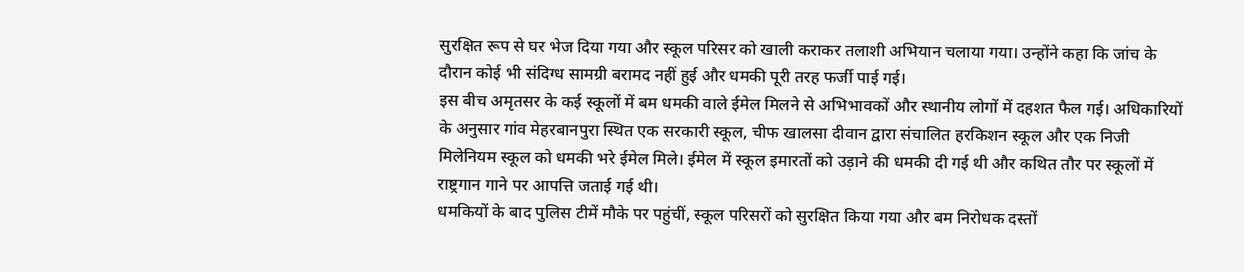सुरक्षित रूप से घर भेज दिया गया और स्कूल परिसर को खाली कराकर तलाशी अभियान चलाया गया। उन्होंने कहा कि जांच के दौरान कोई भी संदिग्ध सामग्री बरामद नहीं हुई और धमकी पूरी तरह फर्जी पाई गई।
इस बीच अमृतसर के कई स्कूलों में बम धमकी वाले ईमेल मिलने से अभिभावकों और स्थानीय लोगों में दहशत फैल गई। अधिकारियों के अनुसार गांव मेहरबानपुरा स्थित एक सरकारी स्कूल, चीफ खालसा दीवान द्वारा संचालित हरकिशन स्कूल और एक निजी मिलेनियम स्कूल को धमकी भरे ईमेल मिले। ईमेल में स्कूल इमारतों को उड़ाने की धमकी दी गई थी और कथित तौर पर स्कूलों में राष्ट्रगान गाने पर आपत्ति जताई गई थी।
धमकियों के बाद पुलिस टीमें मौके पर पहुंचीं, स्कूल परिसरों को सुरक्षित किया गया और बम निरोधक दस्तों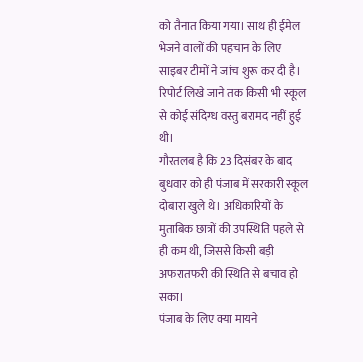को तैनात किया गया। साथ ही ईमेल भेजने वालों की पहचान के लिए साइबर टीमों ने जांच शुरू कर दी है। रिपोर्ट लिखे जाने तक किसी भी स्कूल से कोई संदिग्ध वस्तु बरामद नहीं हुई थी।
गौरतलब है कि 23 दिसंबर के बाद बुधवार को ही पंजाब में सरकारी स्कूल दोबारा खुले थे। अधिकारियों के मुताबिक छात्रों की उपस्थिति पहले से ही कम थी, जिससे किसी बड़ी अफरातफरी की स्थिति से बचाव हो सका।
पंजाब के लिए क्या मायने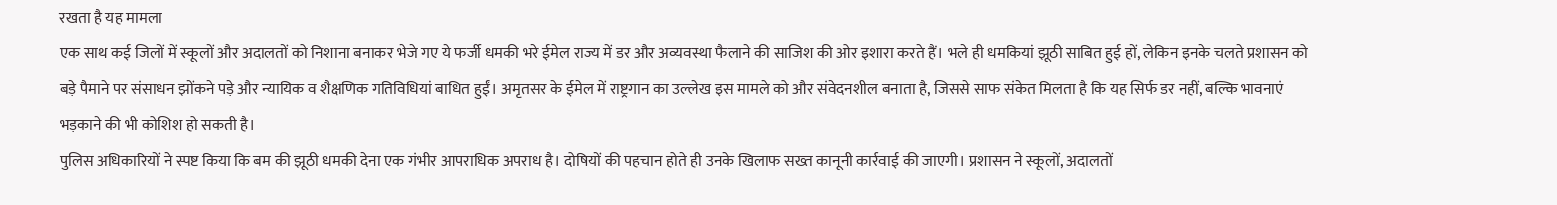रखता है यह मामला
एक साथ कई जिलों में स्कूलों और अदालतों को निशाना बनाकर भेजे गए ये फर्जी धमकी भरे ईमेल राज्य में डर और अव्यवस्था फैलाने की साजिश की ओर इशारा करते हैं। भले ही धमकियां झूठी साबित हुई हों, लेकिन इनके चलते प्रशासन को बड़े पैमाने पर संसाधन झोंकने पड़े और न्यायिक व शैक्षणिक गतिविधियां बाधित हुईं। अमृतसर के ईमेल में राष्ट्रगान का उल्लेख इस मामले को और संवेदनशील बनाता है, जिससे साफ संकेत मिलता है कि यह सिर्फ डर नहीं, बल्कि भावनाएं भड़काने की भी कोशिश हो सकती है।
पुलिस अधिकारियों ने स्पष्ट किया कि बम की झूठी धमकी देना एक गंभीर आपराधिक अपराध है। दोषियों की पहचान होते ही उनके खिलाफ सख्त कानूनी कार्रवाई की जाएगी। प्रशासन ने स्कूलों, अदालतों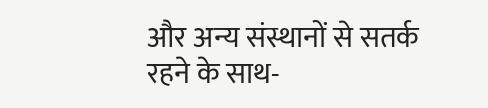और अन्य संस्थानों से सतर्क रहने के साथ-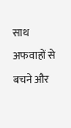साथ अफवाहों से बचने और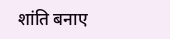शांति बनाए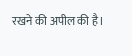रखने की अपील की है।